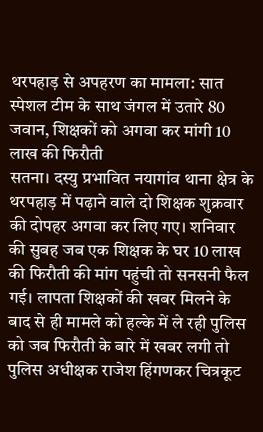थरपहाड़ से अपहरण का मामला: सात स्पेशल टीम के साथ जंगल में उतारे 80 जवान, शिक्षकों को अगवा कर मांगी 10 लाख की फिरौती
सतना। दस्यु प्रभावित नयागांव थाना क्षेत्र के थरपहाड़ में पढ़ाने वाले दो शिक्षक शुक्रवार की दोपहर अगवा कर लिए गए। शनिवार की सुबह जब एक शिक्षक के घर 10 लाख की फिरौती की मांग पहुंची तो सनसनी फैल गई। लापता शिक्षकों की खबर मिलने के बाद से ही मामले को हल्के में ले रही पुलिस को जब फिरौती के बारे में खबर लगी तो पुलिस अधीक्षक राजेश हिंगणकर चित्रकूट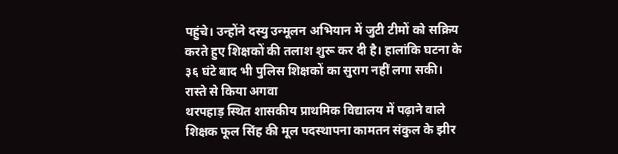पहुंचे। उन्होंने दस्यु उन्मूलन अभियान में जुटी टीमों को सक्रिय करते हुए शिक्षकों की तलाश शुरू कर दी है। हालांकि घटना के ३६ घंटे बाद भी पुलिस शिक्षकों का सुराग नहीं लगा सकी।
रास्ते से किया अगवा
थरपहाड़ स्थित शासकीय प्राथमिक विद्यालय में पढ़ाने वाले शिक्षक फूल सिंह की मूल पदस्थापना कामतन संकुल के झीर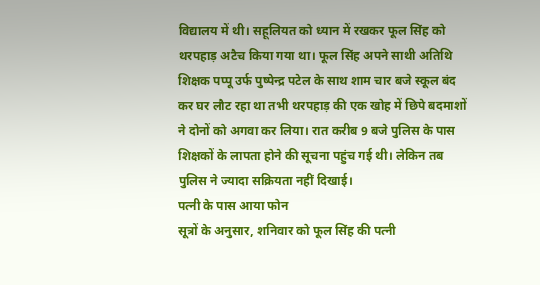विद्यालय में थी। सहूलियत को ध्यान में रखकर फूल सिंह को थरपहाड़ अटैच किया गया था। फूल सिंह अपने साथी अतिथि शिक्षक पप्पू उर्फ पुष्पेन्द्र पटेल के साथ शाम चार बजे स्कूल बंद कर घर लौट रहा था तभी थरपहाड़ की एक खोह में छिपे बदमाशों ने दोनों को अगवा कर लिया। रात करीब 9 बजे पुलिस के पास शिक्षकों के लापता होने की सूचना पहुंच गई थी। लेकिन तब पुलिस ने ज्यादा सक्रियता नहीं दिखाई।
पत्नी के पास आया फोन
सूत्रों के अनुसार, शनिवार को फूल सिंह की पत्नी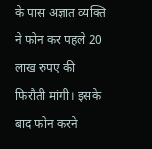के पास अज्ञात व्यक्ति ने फोन कर पहले 20 लाख रुपए की फिरौती मांगी। इसके बाद फोन करने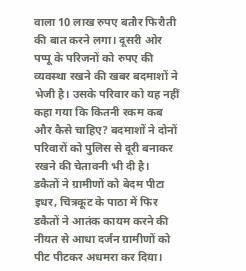वाला 10 लाख रुपए बतौर फिरौती की बात करने लगा। दूसरी ओर पप्पू के परिजनों को रुपए की व्यवस्था रखने की खबर बदमाशों ने भेजी है। उसके परिवार को यह नहीं कहा गया कि कितनी रकम कब और कैसे चाहिए? बदमाशों ने दोनों परिवारों को पुलिस से दूरी बनाकर रखने की चेतावनी भी दी है।
डकैतों ने ग्रामीणों को बेदम पीटा
इधर, चित्रकूट के पाठा में फिर डकैतों ने आतंक कायम करने की नीयत से आधा दर्जन ग्रामीणों को पीट पीटकर अधमरा कर दिया।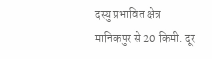दस्यु प्रभावित क्षेत्र मानिकपुर से 20 किमी. दूर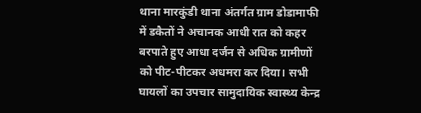थाना मारकुंडी थाना अंतर्गत ग्राम डोडामाफी में डकैतों ने अचानक आधी रात को कहर बरपाते हुए आधा दर्जन से अधिक ग्रामीणों को पीट-पीटकर अधमरा कर दिया। सभी घायलों का उपचार सामुदायिक स्वास्थ्य केन्द्र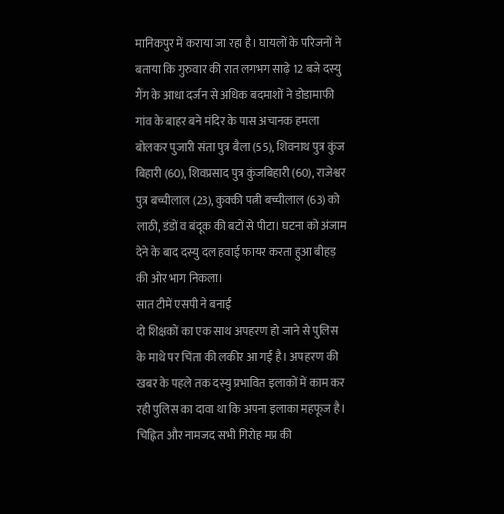मानिकपुर में कराया जा रहा है। घायलों के परिजनों ने बताया कि गुरुवार की रात लगभग साढ़े 12 बजे दस्यु गैंग के आधा दर्जन से अधिक बदमाशों ने डोडामाफी गांव के बाहर बने मंदिर के पास अचानक हमला बोलकर पुजारी संता पुत्र बैला (55), शिवनाथ पुत्र कुंज बिहारी (60), शिवप्रसाद पुत्र कुंजबिहारी (60), राजेश्वर पुत्र बच्चीलाल (23), कुक्की पत्नी बच्चीलाल (63) को लाठी, डंडों व बंदूक की बटों से पीटा। घटना को अंजाम देने के बाद दस्यु दल हवाई फायर करता हुआ बीहड़ की ओर भाग निकला।
सात टीमें एसपी ने बनाईं
दो शिक्षकों का एक साथ अपहरण हो जाने से पुलिस के माथे पर चिंता की लकीर आ गई है। अपहरण की खबर के पहले तक दस्यु प्रभावित इलाकों में काम कर रही पुलिस का दावा था कि अपना इलाका महफूज है। चिह्नित और नामजद सभी गिरोह मप्र की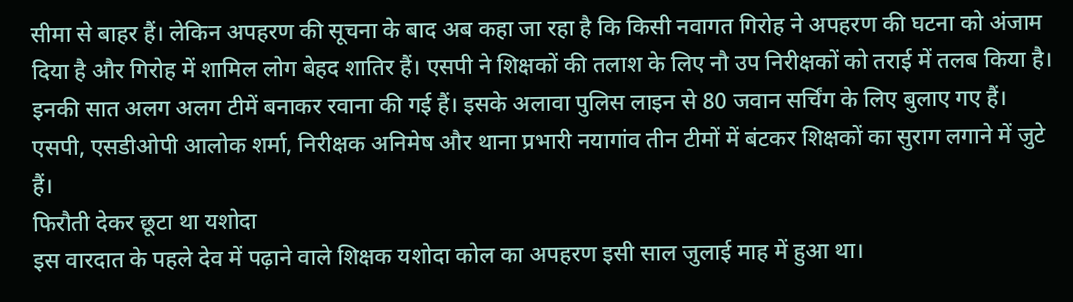सीमा से बाहर हैं। लेकिन अपहरण की सूचना के बाद अब कहा जा रहा है कि किसी नवागत गिरोह ने अपहरण की घटना को अंजाम दिया है और गिरोह में शामिल लोग बेहद शातिर हैं। एसपी ने शिक्षकों की तलाश के लिए नौ उप निरीक्षकों को तराई में तलब किया है। इनकी सात अलग अलग टीमें बनाकर रवाना की गई हैं। इसके अलावा पुलिस लाइन से 80 जवान सर्चिंग के लिए बुलाए गए हैं। एसपी, एसडीओपी आलोक शर्मा, निरीक्षक अनिमेष और थाना प्रभारी नयागांव तीन टीमों में बंटकर शिक्षकों का सुराग लगाने में जुटे हैं।
फिरौती देकर छूटा था यशोदा
इस वारदात के पहले देव में पढ़ाने वाले शिक्षक यशोदा कोल का अपहरण इसी साल जुलाई माह में हुआ था।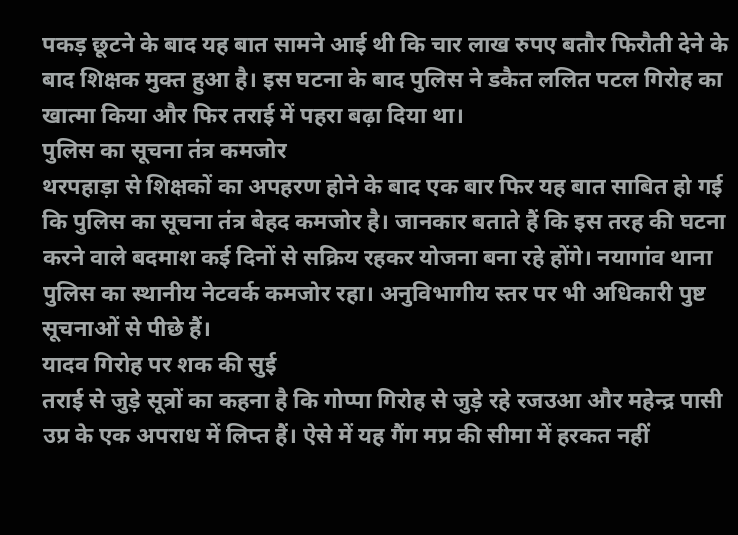पकड़ छूटने के बाद यह बात सामने आई थी कि चार लाख रुपए बतौर फिरौती देने के बाद शिक्षक मुक्त हुआ है। इस घटना के बाद पुलिस ने डकैत ललित पटल गिरोह का खात्मा किया और फिर तराई में पहरा बढ़ा दिया था।
पुलिस का सूचना तंत्र कमजोर
थरपहाड़ा से शिक्षकों का अपहरण होने के बाद एक बार फिर यह बात साबित हो गई कि पुलिस का सूचना तंत्र बेहद कमजोर है। जानकार बताते हैं कि इस तरह की घटना करने वाले बदमाश कई दिनों से सक्रिय रहकर योजना बना रहे होंगे। नयागांव थाना पुलिस का स्थानीय नेटवर्क कमजोर रहा। अनुविभागीय स्तर पर भी अधिकारी पुष्ट सूचनाओं से पीछे हैं।
यादव गिरोह पर शक की सुई
तराई से जुड़े सूत्रों का कहना है कि गोप्पा गिरोह से जुड़े रहे रजउआ और महेन्द्र पासी उप्र के एक अपराध में लिप्त हैं। ऐसे में यह गैंग मप्र की सीमा में हरकत नहीं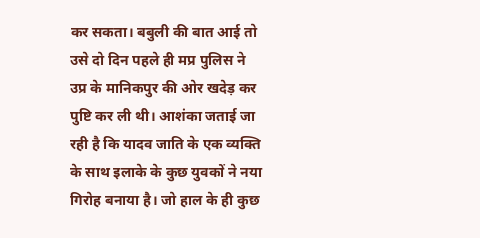कर सकता। बबुली की बात आई तो उसे दो दिन पहले ही मप्र पुलिस ने उप्र के मानिकपुर की ओर खदेड़ कर पुष्टि कर ली थी। आशंका जताई जा रही है कि यादव जाति के एक व्यक्ति के साथ इलाके के कुछ युवकों ने नया गिरोह बनाया है। जो हाल के ही कुछ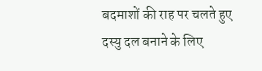बदमाशों की राह पर चलते हुए दस्यु दल बनाने के लिए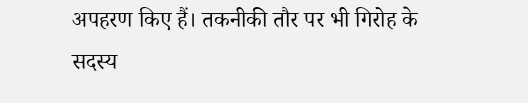अपहरण किए हैं। तकनीकी तौर पर भी गिरोह के सदस्य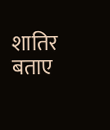शातिर बताए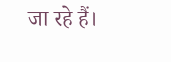जा रहे हैं।